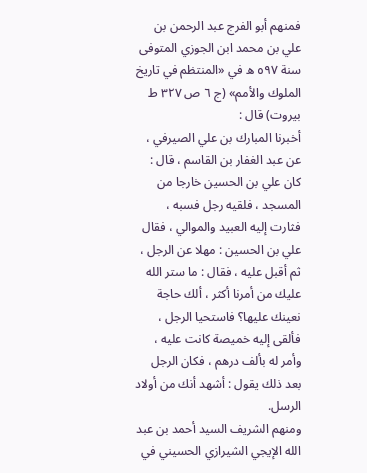فمنهم أبو الفرج عبد الرحمن بن علي بن محمد ابن الجوزي المتوفى سنة ٥٩٧ ه في «المنتظم في تاريخ الملوك والأمم» (ج ٦ ص ٣٢٧ ط بيروت) قال :
أخبرنا المبارك بن علي الصيرفي ، عن عبد الغفار بن القاسم ، قال : كان علي بن الحسين خارجا من المسجد ، فلقيه رجل فسبه ، فثارت إليه العبيد والموالي ، فقال علي بن الحسين : مهلا عن الرجل ، ثم أقبل عليه ، فقال : ما ستر الله عليك من أمرنا أكثر ، ألك حاجة نعينك عليها؟ فاستحيا الرجل ، فألقى إليه خميصة كانت عليه ، وأمر له بألف درهم ، فكان الرجل بعد ذلك يقول : أشهد أنك من أولاد الرسل.
ومنهم الشريف السيد أحمد بن عبد الله الإيجي الشيرازي الحسيني في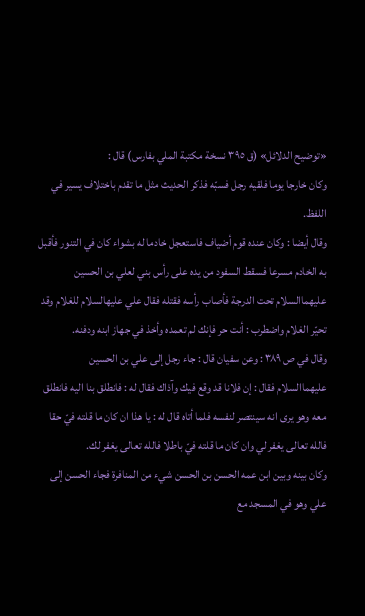«توضيح الدلائل» (ق ٣٩٥ نسخة مكتبة الملي بفارس) قال :
وكان خارجا يوما فلقيه رجل فسبّه فذكر الحديث مثل ما تقدم باختلاف يسير في اللفظ.
وقال أيضا : وكان عنده قوم أضياف فاستعجل خادما له بشواء كان في التنور فأقبل به الخادم مسرعا فسقط السفود من يده على رأس بني لعلي بن الحسين عليهماالسلام تحت الدرجة فأصاب رأسه فقتله فقال علي عليهالسلام للغلام وقد تحيّر الغلام واضطرب : أنت حر فإنك لم تعمده وأخذ في جهاز ابنه ودفنه.
وقال في ص ٣٨٩ : وعن سفيان قال : جاء رجل إلى علي بن الحسين عليهماالسلام فقال : إن فلانا قد وقع فيك وآذاك فقال له : فانطلق بنا اليه فانطلق معه وهو يرى انه سينتصر لنفسه فلما أتاه قال له : يا هذا ان كان ما قلته فيّ حقا فالله تعالى يغفر لي وان كان ما قلته فيّ باطلا فالله تعالى يغفر لك.
وكان بينه وبين ابن عمه الحسن بن الحسن شيء من المنافرة فجاء الحسن إلى علي وهو في المسجد مع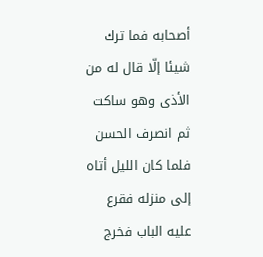أصحابه فما ترك شيئا إلّا قال له من الأذى وهو ساكت ثم انصرف الحسن فلما كان الليل أتاه إلى منزله فقرع عليه الباب فخرج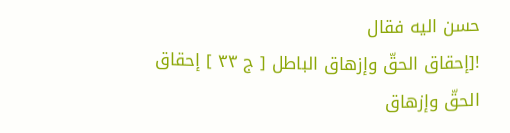حسن اليه فقال
![إحقاق الحقّ وإزهاق الباطل [ ج ٣٣ ] إحقاق الحقّ وإزهاق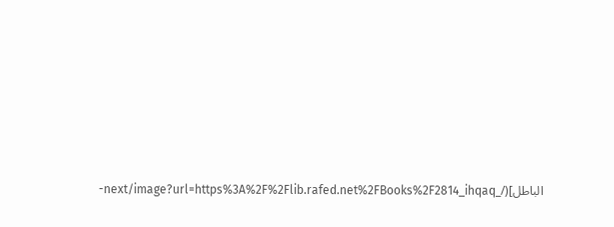الباطل](/_next/image?url=https%3A%2F%2Flib.rafed.net%2FBooks%2F2814_ihqaq-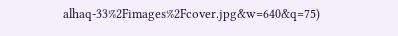alhaq-33%2Fimages%2Fcover.jpg&w=640&q=75)